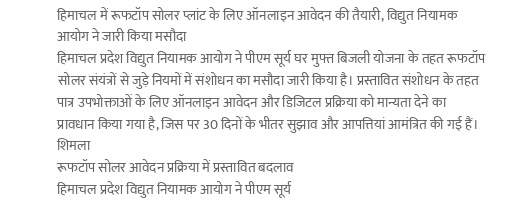हिमाचल में रूफटॉप सोलर प्लांट के लिए ऑनलाइन आवेदन की तैयारी, विद्युत नियामक आयोग ने जारी किया मसौदा
हिमाचल प्रदेश विद्युत नियामक आयोग ने पीएम सूर्य घर मुफ्त बिजली योजना के तहत रूफटॉप सोलर संयंत्रों से जुड़े नियमों में संशोधन का मसौदा जारी किया है। प्रस्तावित संशोधन के तहत पात्र उपभोक्ताओं के लिए ऑनलाइन आवेदन और डिजिटल प्रक्रिया को मान्यता देने का प्रावधान किया गया है, जिस पर 30 दिनों के भीतर सुझाव और आपत्तियां आमंत्रित की गई हैं।
शिमला
रूफटॉप सोलर आवेदन प्रक्रिया में प्रस्तावित बदलाव
हिमाचल प्रदेश विद्युत नियामक आयोग ने पीएम सूर्य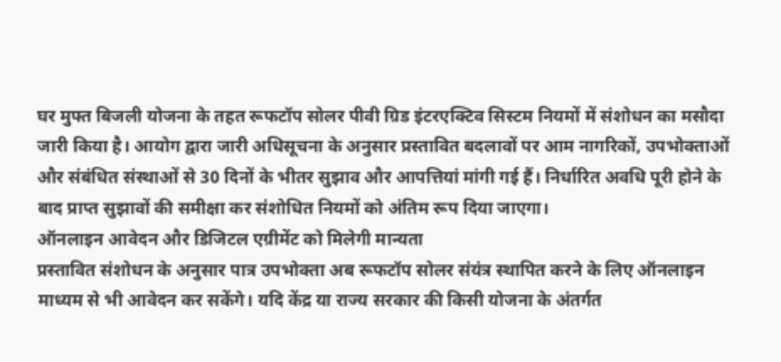घर मुफ्त बिजली योजना के तहत रूफटॉप सोलर पीवी ग्रिड इंटरएक्टिव सिस्टम नियमों में संशोधन का मसौदा जारी किया है। आयोग द्वारा जारी अधिसूचना के अनुसार प्रस्तावित बदलावों पर आम नागरिकों, उपभोक्ताओं और संबंधित संस्थाओं से 30 दिनों के भीतर सुझाव और आपत्तियां मांगी गई हैं। निर्धारित अवधि पूरी होने के बाद प्राप्त सुझावों की समीक्षा कर संशोधित नियमों को अंतिम रूप दिया जाएगा।
ऑनलाइन आवेदन और डिजिटल एग्रीमेंट को मिलेगी मान्यता
प्रस्तावित संशोधन के अनुसार पात्र उपभोक्ता अब रूफटॉप सोलर संयंत्र स्थापित करने के लिए ऑनलाइन माध्यम से भी आवेदन कर सकेंगे। यदि केंद्र या राज्य सरकार की किसी योजना के अंतर्गत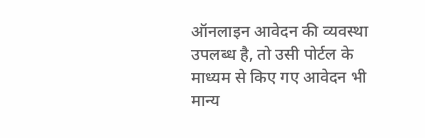ऑनलाइन आवेदन की व्यवस्था उपलब्ध है, तो उसी पोर्टल के माध्यम से किए गए आवेदन भी मान्य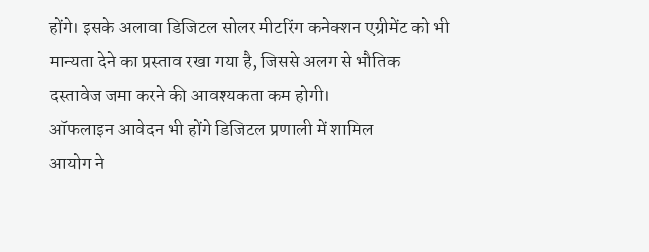होंगे। इसके अलावा डिजिटल सोलर मीटरिंग कनेक्शन एग्रीमेंट को भी मान्यता देने का प्रस्ताव रखा गया है, जिससे अलग से भौतिक दस्तावेज जमा करने की आवश्यकता कम होगी।
ऑफलाइन आवेदन भी होंगे डिजिटल प्रणाली में शामिल
आयोग ने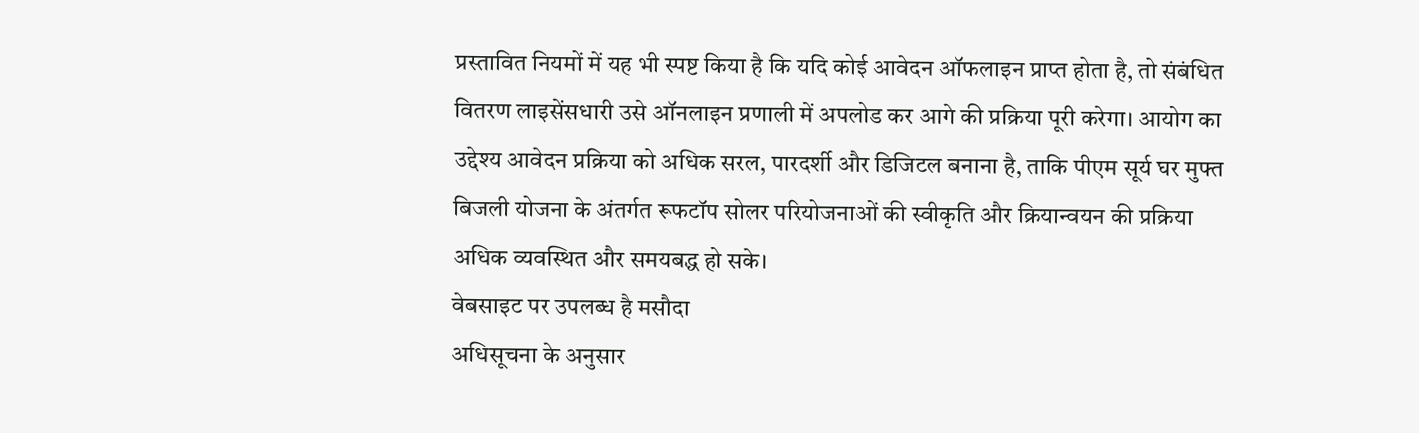प्रस्तावित नियमों में यह भी स्पष्ट किया है कि यदि कोई आवेदन ऑफलाइन प्राप्त होता है, तो संबंधित वितरण लाइसेंसधारी उसे ऑनलाइन प्रणाली में अपलोड कर आगे की प्रक्रिया पूरी करेगा। आयोग का उद्देश्य आवेदन प्रक्रिया को अधिक सरल, पारदर्शी और डिजिटल बनाना है, ताकि पीएम सूर्य घर मुफ्त बिजली योजना के अंतर्गत रूफटॉप सोलर परियोजनाओं की स्वीकृति और क्रियान्वयन की प्रक्रिया अधिक व्यवस्थित और समयबद्ध हो सके।
वेबसाइट पर उपलब्ध है मसौदा
अधिसूचना के अनुसार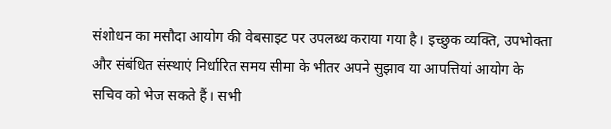संशोधन का मसौदा आयोग की वेबसाइट पर उपलब्ध कराया गया है। इच्छुक व्यक्ति, उपभोक्ता और संबंधित संस्थाएं निर्धारित समय सीमा के भीतर अपने सुझाव या आपत्तियां आयोग के सचिव को भेज सकते हैं। सभी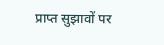प्राप्त सुझावों पर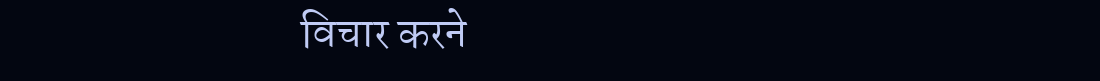विचार करने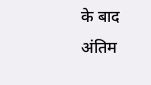के बाद अंतिम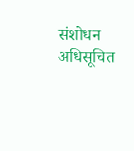संशोधन अधिसूचित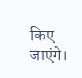किए जाएंगे।